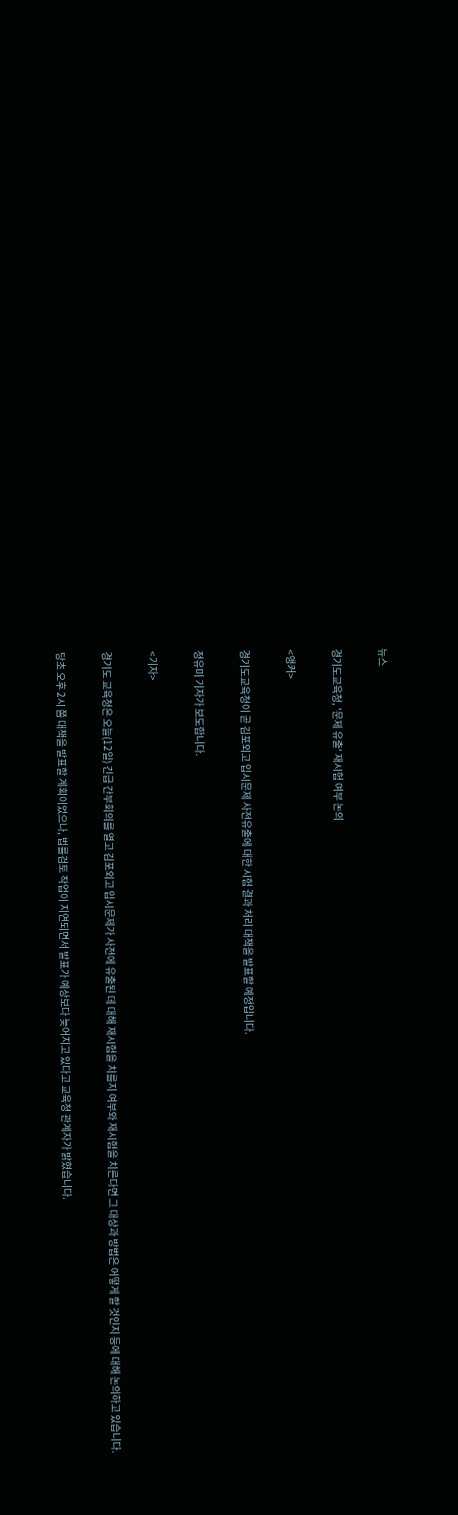뉴스

경기도교육청, '문제 유출' 재시험 여부 논의

<앵커>

경기도교육청이 곧 김포외고 입시문제 사전유출에 대한 시험 결과 처리 대책을 발표할 예정입니다.

정유미 기자가 보도합니다.

<기자>

경기도 교육청은 오늘(12일) 긴급 간부회의를 열고 김포외고 입시문제가 사전에 유출된 데 대해 재시험을 치를지 여부와 재시험을 치른다면 그 대상과 방법은 어떻게 할 것인지 등에 대해 논의하고 있습니다.

당초 오후 2시 쯤 대책을 발표할 계획이었으나, 법률검토 작업이 지연되면서 발표가 예상보다 늦어지고 있다고 교육청 관계자가 밝혔습니다.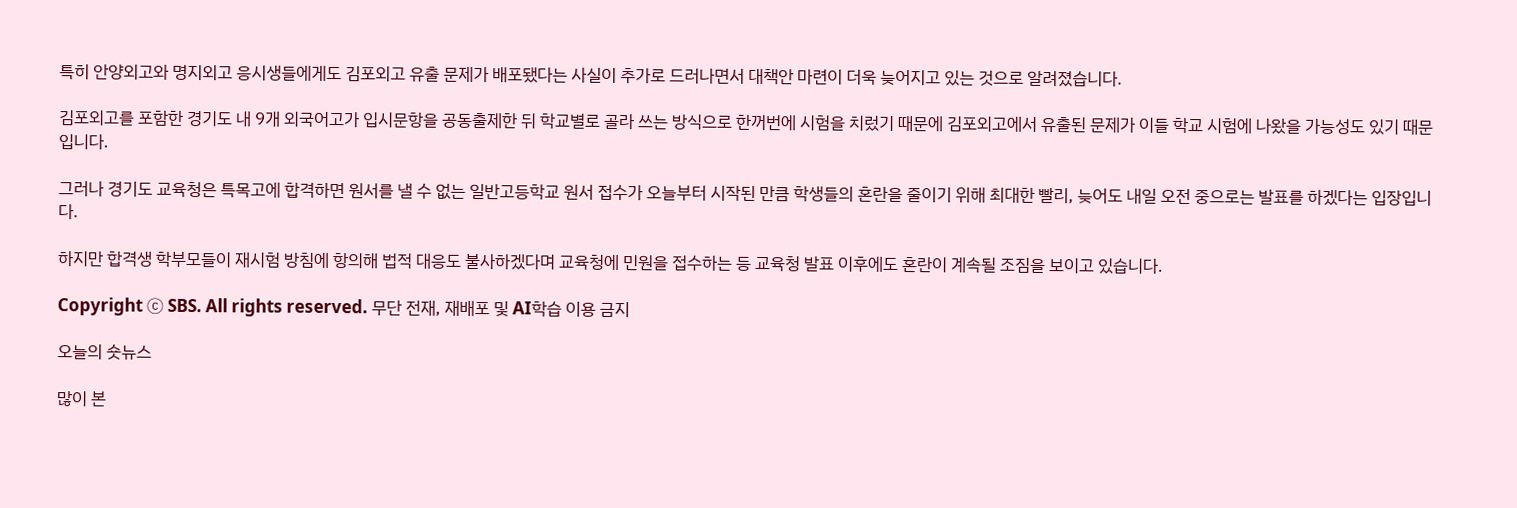특히 안양외고와 명지외고 응시생들에게도 김포외고 유출 문제가 배포됐다는 사실이 추가로 드러나면서 대책안 마련이 더욱 늦어지고 있는 것으로 알려졌습니다.

김포외고를 포함한 경기도 내 9개 외국어고가 입시문항을 공동출제한 뒤 학교별로 골라 쓰는 방식으로 한꺼번에 시험을 치렀기 때문에 김포외고에서 유출된 문제가 이들 학교 시험에 나왔을 가능성도 있기 때문입니다.

그러나 경기도 교육청은 특목고에 합격하면 원서를 낼 수 없는 일반고등학교 원서 접수가 오늘부터 시작된 만큼 학생들의 혼란을 줄이기 위해 최대한 빨리, 늦어도 내일 오전 중으로는 발표를 하겠다는 입장입니다.

하지만 합격생 학부모들이 재시험 방침에 항의해 법적 대응도 불사하겠다며 교육청에 민원을 접수하는 등 교육청 발표 이후에도 혼란이 계속될 조짐을 보이고 있습니다.

Copyright Ⓒ SBS. All rights reserved. 무단 전재, 재배포 및 AI학습 이용 금지

오늘의 숏뉴스

많이 본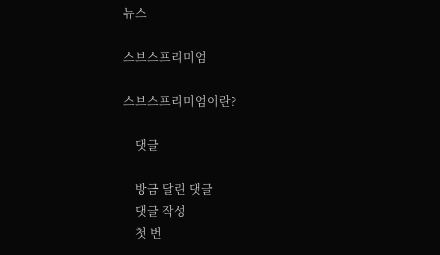뉴스

스브스프리미엄

스브스프리미엄이란?

    댓글

    방금 달린 댓글
    댓글 작성
    첫 번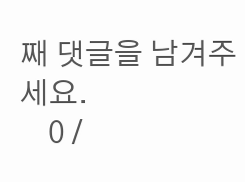째 댓글을 남겨주세요.
    0 /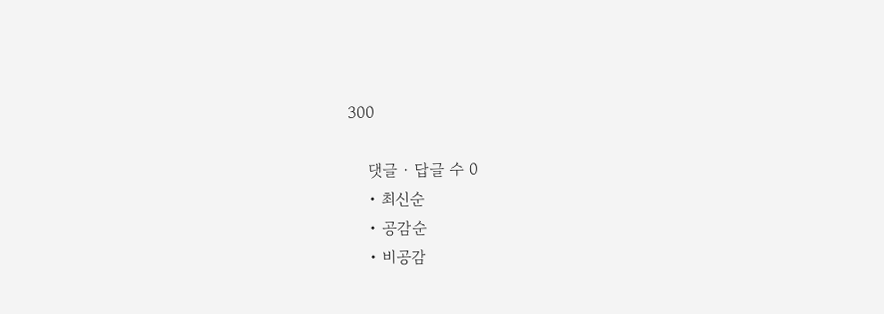300

    댓글 ∙ 답글 수 0
    • 최신순
    • 공감순
    • 비공감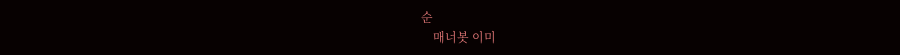순
    매너봇 이미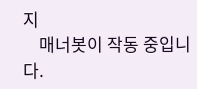지
    매너봇이 작동 중입니다.